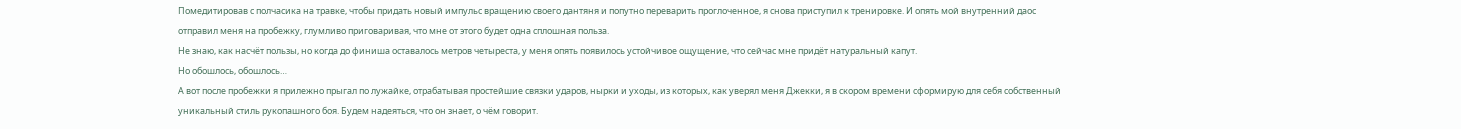Помедитировав с полчасика на травке, чтобы придать новый импульс вращению своего дантяня и попутно переварить проглоченное, я снова приступил к тренировке. И опять мой внутренний даос отправил меня на пробежку, глумливо приговаривая, что мне от этого будет одна сплошная польза.
Не знаю, как насчёт пользы, но когда до финиша оставалось метров четыреста, у меня опять появилось устойчивое ощущение, что сейчас мне придёт натуральный капут.
Но обошлось, обошлось…
А вот после пробежки я прилежно прыгал по лужайке, отрабатывая простейшие связки ударов, нырки и уходы, из которых, как уверял меня Джекки, я в скором времени сформирую для себя собственный уникальный стиль рукопашного боя. Будем надеяться, что он знает, о чём говорит.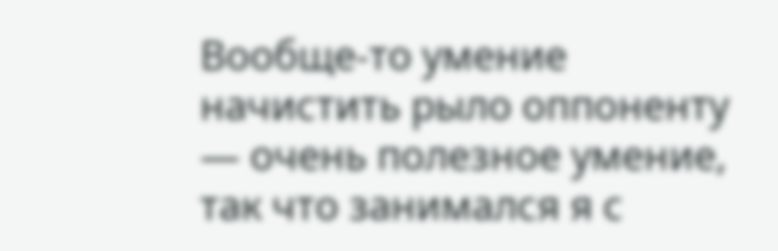Вообще-то умение начистить рыло оппоненту — очень полезное умение, так что занимался я с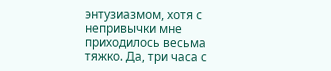энтузиазмом, хотя с непривычки мне приходилось весьма тяжко. Да, три часа с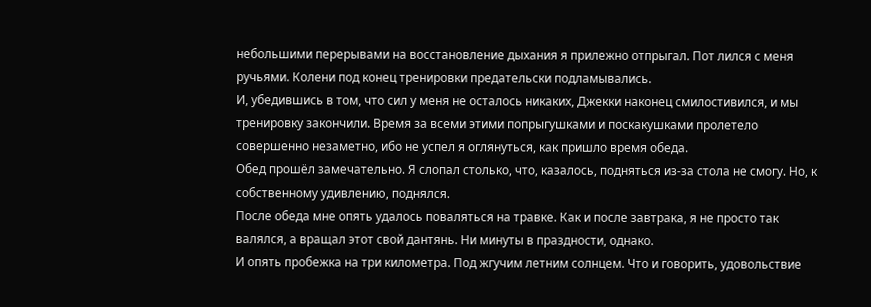небольшими перерывами на восстановление дыхания я прилежно отпрыгал. Пот лился с меня ручьями. Колени под конец тренировки предательски подламывались.
И, убедившись в том, что сил у меня не осталось никаких, Джекки наконец смилостивился, и мы тренировку закончили. Время за всеми этими попрыгушками и поскакушками пролетело совершенно незаметно, ибо не успел я оглянуться, как пришло время обеда.
Обед прошёл замечательно. Я слопал столько, что, казалось, подняться из-за стола не смогу. Но, к собственному удивлению, поднялся.
После обеда мне опять удалось поваляться на травке. Как и после завтрака, я не просто так валялся, а вращал этот свой дантянь. Ни минуты в праздности, однако.
И опять пробежка на три километра. Под жгучим летним солнцем. Что и говорить, удовольствие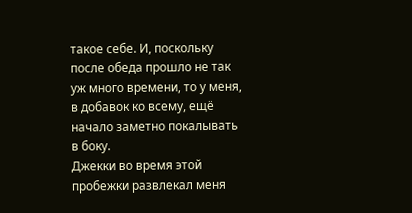такое себе. И, поскольку после обеда прошло не так уж много времени, то у меня, в добавок ко всему, ещё начало заметно покалывать в боку.
Джекки во время этой пробежки развлекал меня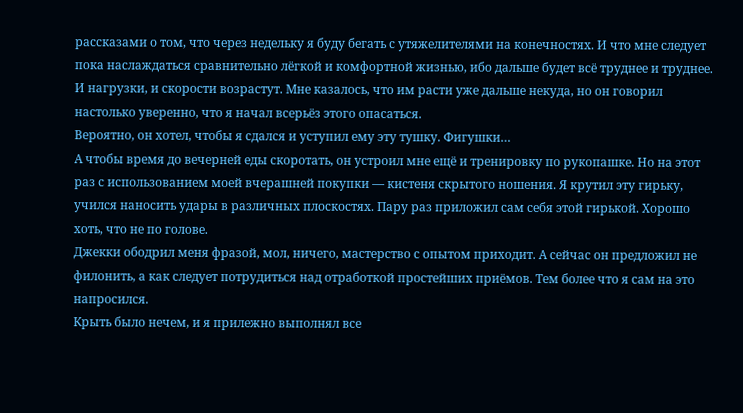рассказами о том, что через недельку я буду бегать с утяжелителями на конечностях. И что мне следует пока наслаждаться сравнительно лёгкой и комфортной жизнью, ибо дальше будет всё труднее и труднее. И нагрузки, и скорости возрастут. Мне казалось, что им расти уже дальше некуда, но он говорил настолько уверенно, что я начал всерьёз этого опасаться.
Вероятно, он хотел, чтобы я сдался и уступил ему эту тушку. Фигушки…
А чтобы время до вечерней еды скоротать, он устроил мне ещё и тренировку по рукопашке. Но на этот раз с использованием моей вчерашней покупки — кистеня скрытого ношения. Я крутил эту гирьку, учился наносить удары в различных плоскостях. Пару раз приложил сам себя этой гирькой. Хорошо хоть, что не по голове.
Джекки ободрил меня фразой, мол, ничего, мастерство с опытом приходит. А сейчас он предложил не филонить, а как следует потрудиться над отработкой простейших приёмов. Тем более что я сам на это напросился.
Крыть было нечем, и я прилежно выполнял все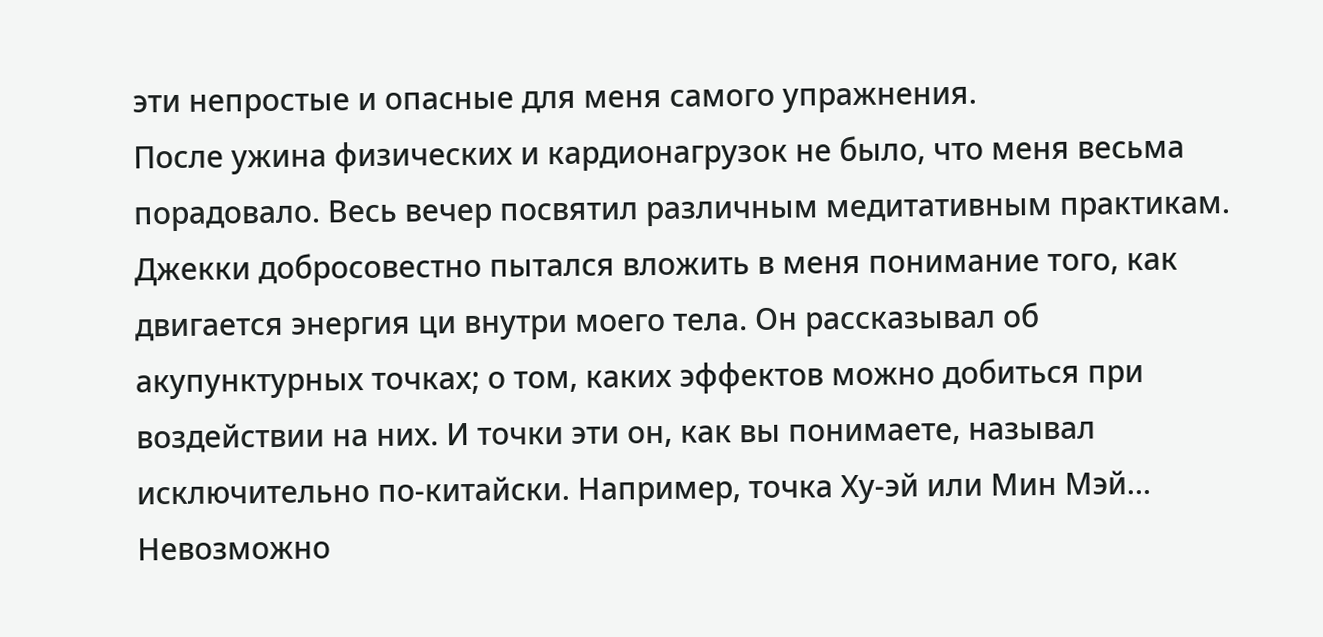эти непростые и опасные для меня самого упражнения.
После ужина физических и кардионагрузок не было, что меня весьма порадовало. Весь вечер посвятил различным медитативным практикам.
Джекки добросовестно пытался вложить в меня понимание того, как двигается энергия ци внутри моего тела. Он рассказывал об акупунктурных точках; о том, каких эффектов можно добиться при воздействии на них. И точки эти он, как вы понимаете, называл исключительно по-китайски. Например, точка Ху-эй или Мин Мэй… Невозможно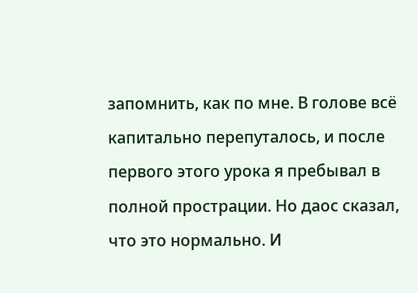запомнить, как по мне. В голове всё капитально перепуталось, и после первого этого урока я пребывал в полной прострации. Но даос сказал, что это нормально. И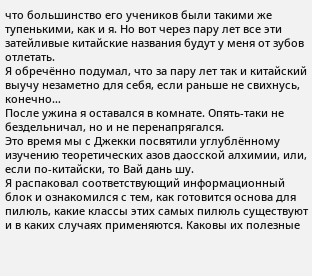что большинство его учеников были такими же тупенькими, как и я. Но вот через пару лет все эти затейливые китайские названия будут у меня от зубов отлетать.
Я обречённо подумал, что за пару лет так и китайский выучу незаметно для себя, если раньше не свихнусь, конечно…
После ужина я оставался в комнате. Опять-таки не бездельничал, но и не перенапрягался.
Это время мы с Джекки посвятили углублённому изучению теоретических азов даосской алхимии, или, если по-китайски, то Вай дань шу.
Я распаковал соответствующий информационный блок и ознакомился с тем, как готовится основа для пилюль, какие классы этих самых пилюль существуют и в каких случаях применяются. Каковы их полезные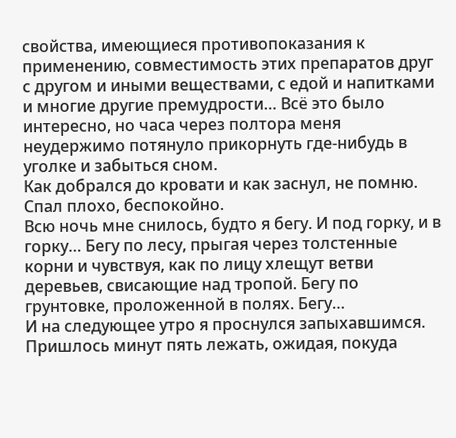свойства, имеющиеся противопоказания к применению, совместимость этих препаратов друг с другом и иными веществами, с едой и напитками и многие другие премудрости… Всё это было интересно, но часа через полтора меня неудержимо потянуло прикорнуть где-нибудь в уголке и забыться сном.
Как добрался до кровати и как заснул, не помню. Спал плохо, беспокойно.
Всю ночь мне снилось, будто я бегу. И под горку, и в горку… Бегу по лесу, прыгая через толстенные корни и чувствуя, как по лицу хлещут ветви деревьев, свисающие над тропой. Бегу по грунтовке, проложенной в полях. Бегу…
И на следующее утро я проснулся запыхавшимся. Пришлось минут пять лежать, ожидая, покуда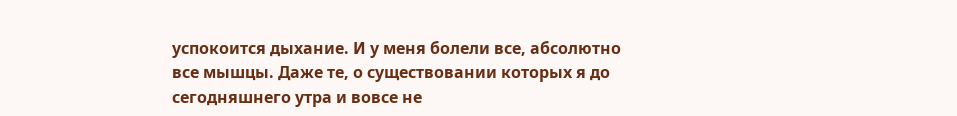успокоится дыхание. И у меня болели все, абсолютно все мышцы. Даже те, о существовании которых я до сегодняшнего утра и вовсе не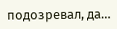подозревал, да…